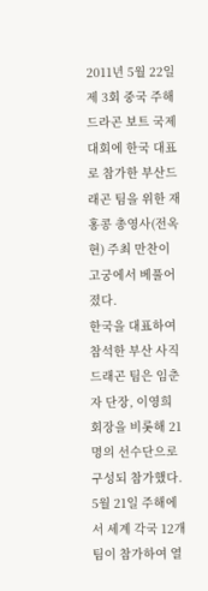2011년 5월 22일 제 3회 중국 주해 드라곤 보트 국제대회에 한국 대표로 참가한 부산드래곤 팀을 위한 재홍콩 총영사(전옥현) 주최 만찬이 고궁에서 베풀어졌다.
한국을 대표하여 참석한 부산 사직 드래곤 팀은 임춘자 단장, 이영희 회장을 비롯해 21명의 선수단으로 구성되 참가했다.
5월 21일 주해에서 세계 각국 12개 팀이 참가하여 열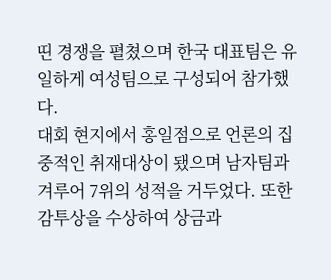띤 경쟁을 펼쳤으며 한국 대표팀은 유일하게 여성팀으로 구성되어 참가했다.
대회 현지에서 홍일점으로 언론의 집중적인 취재대상이 됐으며 남자팀과 겨루어 7위의 성적을 거두었다. 또한 감투상을 수상하여 상금과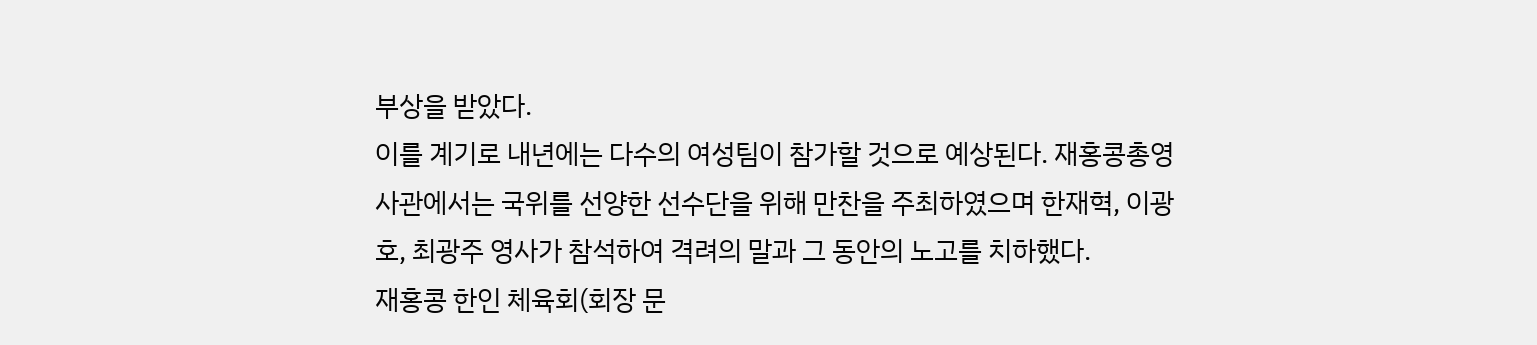부상을 받았다.
이를 계기로 내년에는 다수의 여성팀이 참가할 것으로 예상된다. 재홍콩총영사관에서는 국위를 선양한 선수단을 위해 만찬을 주최하였으며 한재혁, 이광호, 최광주 영사가 참석하여 격려의 말과 그 동안의 노고를 치하했다.
재홍콩 한인 체육회(회장 문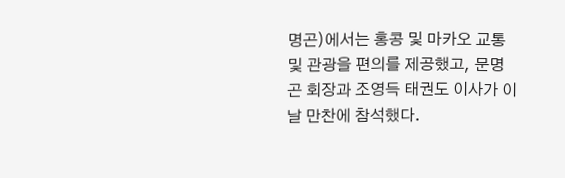명곤)에서는 홍콩 및 마카오 교통 및 관광을 편의를 제공했고, 문명곤 회장과 조영득 태권도 이사가 이날 만찬에 참석했다.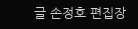글 손정호 편집장